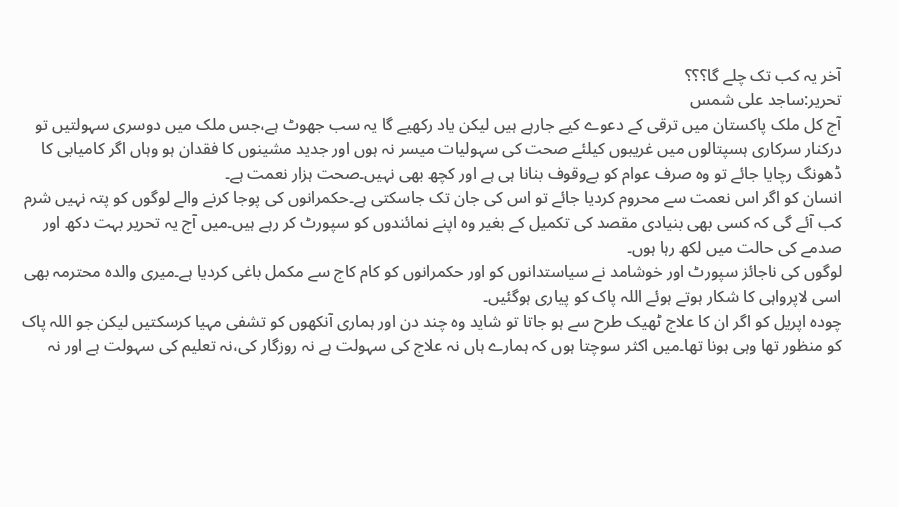آخر یہ کب تک چلے گا؟؟؟
تحریر:ساجد علی شمس
آج کل ملک پاکستان میں ترقی کے دعوے کیے جارہے ہیں لیکن یاد رکھیے گا یہ سب جھوٹ ہے،جس ملک میں دوسری سہولتیں تو درکنار سرکاری ہسپتالوں میں غریبوں کیلئے صحت کی سہولیات میسر نہ ہوں اور جدید مشینوں کا فقدان ہو وہاں اگر کامیابی کا ڈھونگ رچایا جائے تو وہ صرف عوام کو بےوقوف بنانا ہی ہے اور کچھ بھی نہیں۔صحت ہزار نعمت ہے۔
انسان کو اگر اس نعمت سے محروم کردیا جائے تو اس کی جان تک جاسکتی ہے۔حکمرانوں کی پوجا کرنے والے لوگوں کو پتہ نہیں شرم کب آئے گی کہ کسی بھی بنیادی مقصد کی تکمیل کے بغیر وہ اپنے نمائندوں کو سپورٹ کر رہے ہیں۔میں آج یہ تحریر بہت دکھ اور صدمے کی حالت میں لکھ رہا ہوں۔
لوگوں کی ناجائز سپورٹ اور خوشامد نے سیاستدانوں کو اور حکمرانوں کو کام کاج سے مکمل باغی کردیا ہے۔میری والدہ محترمہ بھی اسی لاپرواہی کا شکار ہوتے ہوئے اللہ پاک کو پیاری ہوگئیں۔
چودہ اپریل کو اگر ان کا علاج ٹھیک طرح سے ہو جاتا تو شاید وہ چند دن اور ہماری آنکھوں کو تشفی مہیا کرسکتیں لیکن جو اللہ پاک کو منظور تھا وہی ہونا تھا۔میں اکثر سوچتا ہوں کہ ہمارے ہاں نہ علاج کی سہولت ہے نہ روزگار کی،نہ تعلیم کی سہولت ہے اور نہ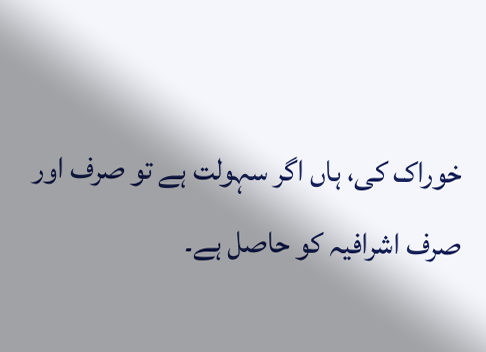خوراک کی، ہاں اگر سہولت ہے تو صرف اور صرف اشرافیہ کو حاصل ہے۔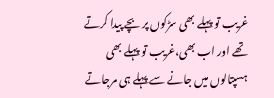غریب تو پہلے بھی سڑکوں پر بچے پیدا کرتے تھے اور اب بھی،غریب تو پہلے بھی ہسپتالوں میں جانے سے پہلے ہی مرجاتے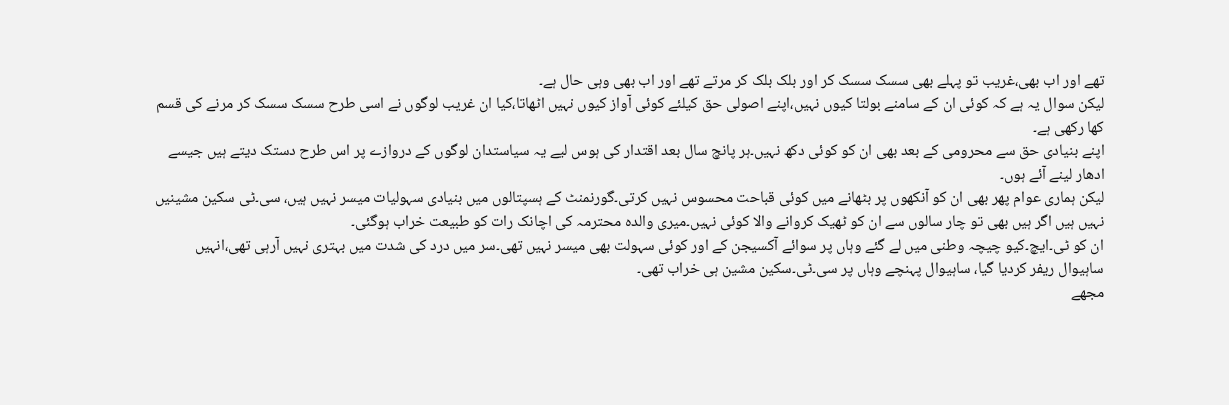تھے اور اب بھی،غریب تو پہلے بھی سسک سسک کر اور بلک بلک کر مرتے تھے اور اب بھی وہی حال ہے۔
لیکن سوال یہ ہے کہ کوئی ان کے سامنے بولتا کیوں نہیں،اپنے اصولی حق کیلئے کوئی آواز کیوں نہیں اٹھاتا،کیا ان غریب لوگوں نے اسی طرح سسک سسک کر مرنے کی قسم کھا رکھی ہے۔
اپنے بنیادی حق سے محرومی کے بعد بھی ان کو کوئی دکھ نہیں۔ہر پانچ سال بعد اقتدار کی ہوس لیے یہ سیاستدان لوگوں کے دروازے پر اس طرح دستک دیتے ہیں جیسے ادھار لینے آئے ہوں۔
لیکن ہماری عوام پھر بھی ان کو آنکھوں پر بٹھانے میں کوئی قباحت محسوس نہیں کرتی۔گورنمنٹ کے ہسپتالوں میں بنیادی سہولیات میسر نہیں ہیں، سی۔ٹی سکین مشینیں نہیں ہیں اگر ہیں بھی تو چار سالوں سے ان کو ٹھیک کروانے والا کوئی نہیں۔میری والدہ محترمہ کی اچانک رات کو طبیعت خراب ہوگئی۔
ان کو ٹی۔ایچ۔کیو چیچہ وطنی میں لے گئے وہاں پر سوائے آکسیجن کے اور کوئی سہولت بھی میسر نہیں تھی۔سر میں درد کی شدت میں بہتری نہیں آرہی تھی،انہیں ساہیوال ریفر کردیا گیا، ساہیوال پہنچے وہاں پر سی۔ٹی۔سکین مشین ہی خراب تھی۔
مجھے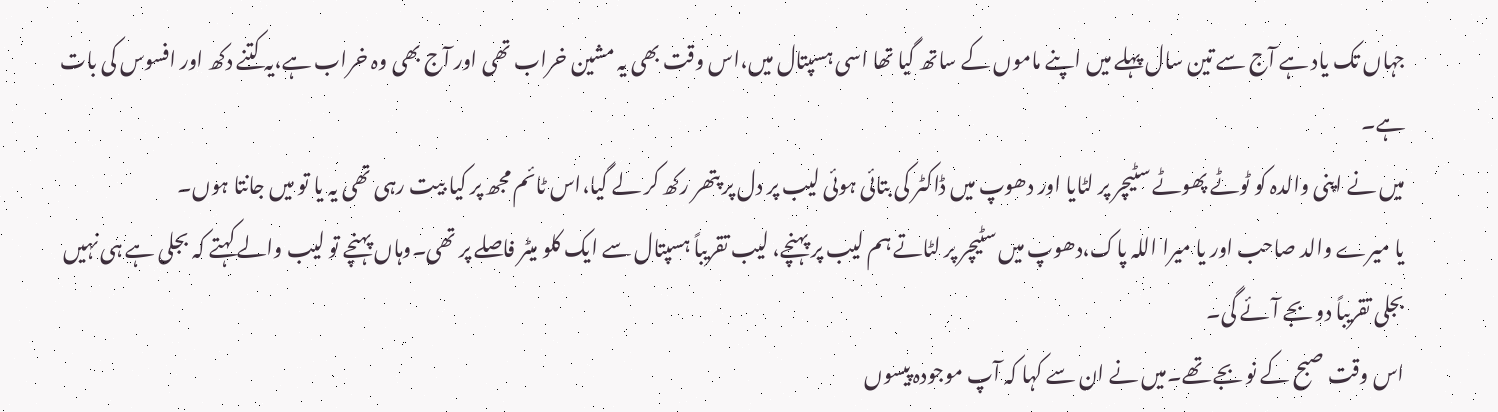جہاں تک یاد ہے آج سے تین سال پہلے میں اپنے ماموں کے ساتھ گیا تھا اسی ہسپتال میں،اس وقت بھی یہ مشین خراب تھی اور آج بھی وہ خراب ہے،یہ کتنے دکھ اور افسوس کی بات ہے۔
میں نے اپنی والدہ کو ٹوٹے پھوٹے سٹیچر پر لٹایا اور دھوپ میں ڈاکٹر کی بتائی ہوئی لیب پر دل پر پتھر رکھ کر لے گیا،اس ٹائم مجھ پر کیا بیت رہی تھی یہ یا تو میں جانتا ہوں۔
یا میرے والد صاحب اور یا میرا اللہ پاک،دھوپ میں سٹیچر پر لٹاتے ہم لیب پر پہنچے، لیب تقریباً ہسپتال سے ایک کلو میٹر فاصلے پر تھی۔وہاں پہنچے تو لیب والے کہتے کہ بجلی ہے ہی نہیں بجلی تقریباً دو بجے آئے گی۔
اس وقت صبح کے نو بجے تھے۔میں نے ان سے کہا کہ آپ موجودہ پیسوں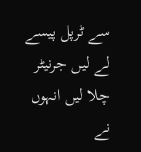سے ٹرپل پیسے لے لیں جرنیٹر چلا لیں انہوں نے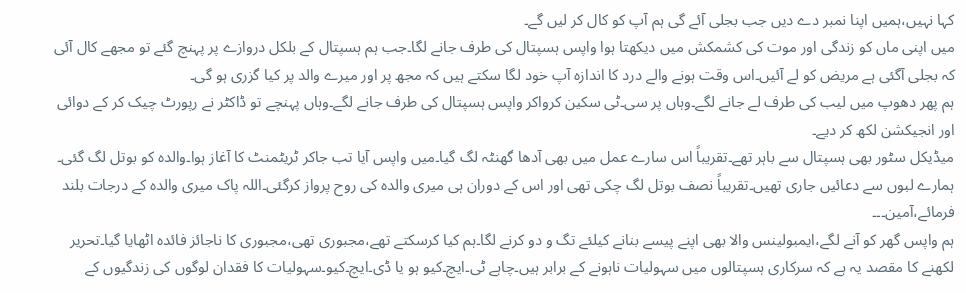کہا نہیں،ہمیں اپنا نمبر دے دیں جب بجلی آئے گی ہم آپ کو کال کر لیں گے۔
میں اپنی ماں کو زندگی اور موت کی کشمکش میں دیکھتا ہوا واپس ہسپتال کی طرف جانے لگا۔جب ہم ہسپتال کے بلکل دروازے پر پہنچ گئے تو مجھے کال آئی کہ بجلی آگئی ہے مریض کو لے آئیں۔اس وقت ہونے والے درد کا اندازہ آپ خود لگا سکتے ہیں کہ مجھ پر اور میرے والد پر کیا گزری ہو گی۔
ہم پھر دھوپ میں لیب کی طرف لے جانے لگے۔وہاں پر سی۔ٹی سکین کرواکر واپس ہسپتال کی طرف جانے لگے۔وہاں پہنچے تو ڈاکٹر نے رپورٹ چیک کر کے دوائی اور انجیکشن لکھ کر دیے۔
میڈیکل سٹور بھی ہسپتال سے باہر تھے۔تقریباً اس سارے عمل میں بھی آدھا گھنٹہ لگ گیا۔میں واپس آیا تب جاکر ٹریٹمنٹ کا آغاز ہوا۔والدہ کو بوتل لگ گئی۔
ہمارے لبوں سے دعائیں جاری تھیں۔تقریباً نصف بوتل لگ چکی تھی اور اس کے دوران ہی میری والدہ کی روح پرواز کرگئی۔اللہ پاک میری والدہ کے درجات بلند فرمائے،آمین۔۔۔
ہم واپس گھر کو آنے لگے،ایمبولینس والا بھی اپنے پیسے بنانے کیلئے تگ و دو کرنے لگا۔ہم کیا کرسکتے تھے،مجبوری تھی،مجبوری کا ناجائز فائدہ اٹھایا گیا۔تحریر لکھنے کا مقصد یہ ہے کہ سرکاری ہسپتالوں میں سہولیات ناہونے کے برابر ہیں۔چاہے ٹی۔ایچ۔کیو ہو یا ڈی۔ایچ۔کیو۔سہولیات کا فقدان لوگوں کی زندگیوں کے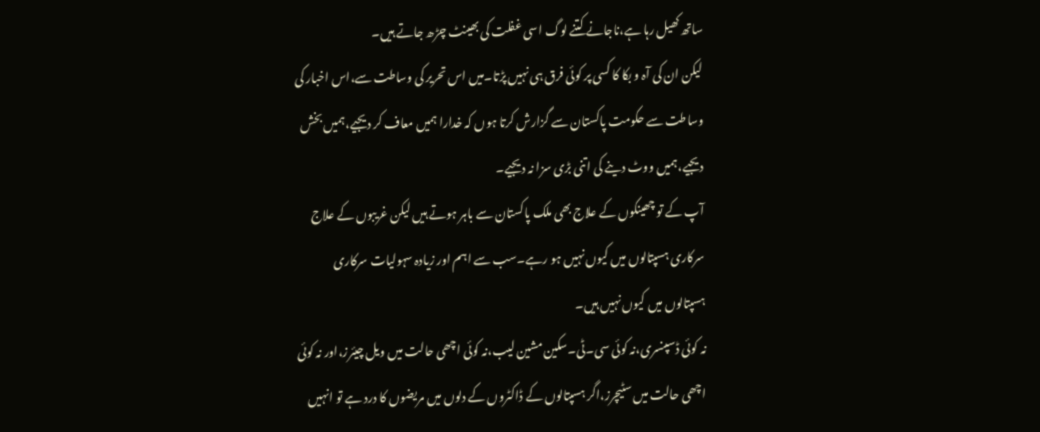ساتھ کھیل رہا ہے،ناجانے کتنے لوگ اسی غفلت کی بھینٹ چڑھ جاتے ہیں۔
لیکن ان کی آہ و بکا کا کسی پر کوئی فرق ہی نہیں پڑتا۔میں اس تحریر کی وساطت سے،اس اخبار کی وساطت سے حکومت پاکستان سے گزارش کرتا ہوں کہ خدارا ہمیں معاف کر دیجیے،ہمیں بخش دیجیے،ہمیں ووٹ دینے کی اتنی بڑی سزا نہ دیجیے۔
آپ کے تو چھینکوں کے علاج بھی ملک پاکستان سے باہر ہوتے ہیں لیکن غریبوں کے علاج سرکاری ہسپتالوں میں کیوں نہیں ہو رہے۔سب سے اہم اور زیادہ سہولیات سرکاری ہسپتالوں میں کیوں نہیں ہیں۔
نہ کوئی ڈسپنسری،نہ کوئی سی۔ٹی۔سکین مشین لیب،نہ کوئی اچھی حالت میں ویل چیئرز،اور نہ کوئی اچھی حالت میں سٹیچرز،اگر ہسپتالوں کے ڈاکٹروں کے دلوں میں مریضوں کا درد ہے تو انہیں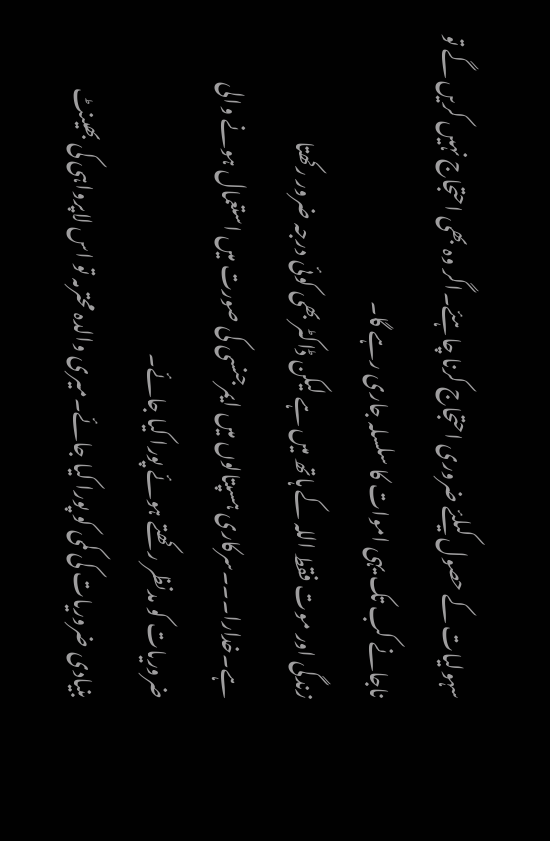سہولیات کے حصول کیلئے ضروری احتجاج کرنا چاہئے۔اگر وہ بھی احتجاج نہیں کریں گے تو ناجانے کب تک یہی اموات کا سلسلہ جاری رہے گا۔
زندگی اور موت فقط اللہ کے ہاتھ میں ہے لیکن ڈاکٹر بھی کوئی درجہ ضرور رکھتا ہے۔خدارا۔۔۔سرکاری ہسپتالوں میں ایمرجنسی کی صورت میں استعمال ہونے والی ضروریات کو مدنظر رکھتے ہوئے پورا کیا جائے۔
بنیادی ضروریات کی کمی کو پورا کیا جائے۔میری والدہ محترمہ تو اس لاپرواہی کی بھینٹ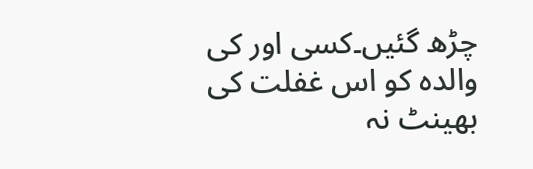چڑھ گئیں۔کسی اور کی والدہ کو اس غفلت کی بھینٹ نہ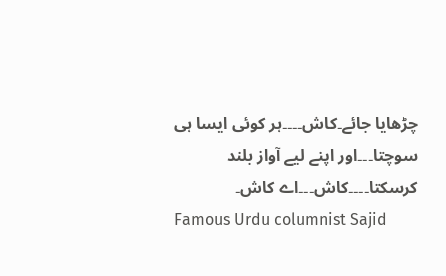چڑھایا جائے۔کاش۔۔۔۔ہر کوئی ایسا ہی سوچتا۔۔۔اور اپنے لیے آواز بلند کرسکتا۔۔۔۔کاش۔۔۔اے کاش۔
Famous Urdu columnist Sajid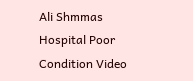Ali Shmmas Hospital Poor Condition Video